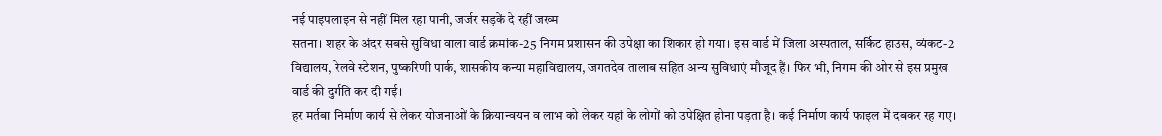नई पाइपलाइन से नहीं मिल रहा पानी, जर्जर सड़कें दे रहीं जख्म
सतना। शहर के अंदर सबसे सुविधा वाला वार्ड क्रमांक-25 निगम प्रशासन की उपेक्षा का शिकार हो गया। इस वार्ड में जिला अस्पताल, सर्किट हाउस, व्यंकट-2 विद्यालय, रेलवे स्टेशन, पुष्करिणी पार्क, शासकीय कन्या महाविद्यालय, जगतदेव तालाब सहित अन्य सुविधाएं मौजूद हैं। फिर भी, निगम की ओर से इस प्रमुख वार्ड की दुर्गति कर दी गई।
हर मर्तबा निर्माण कार्य से लेकर योजनाओं के क्रियान्वयन व लाभ को लेकर यहां के लोगों को उपेक्षित होना पड़ता है। कई निर्माण कार्य फाइल में दबकर रह गए।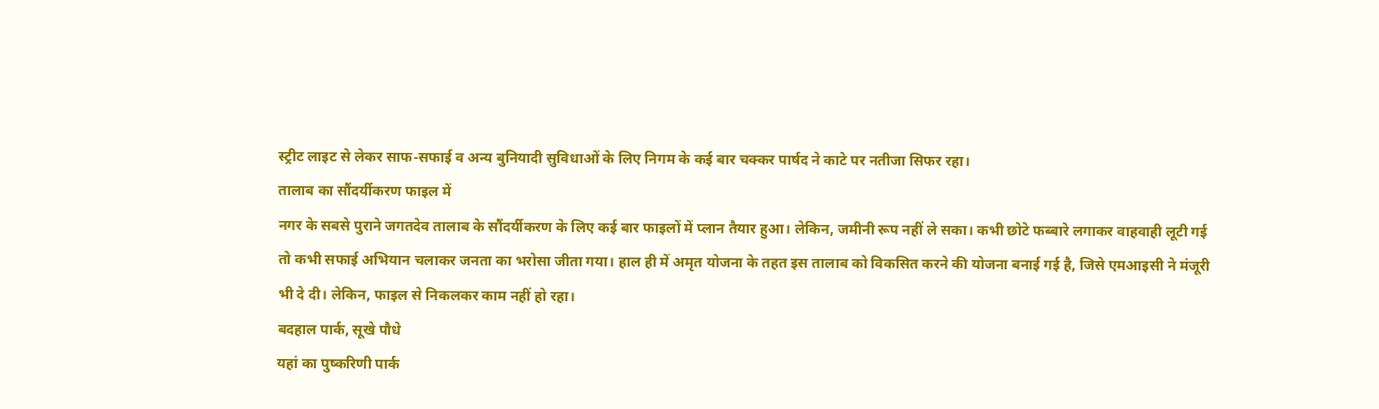स्ट्रीट लाइट से लेकर साफ-सफाई व अन्य बुनियादी सुविधाओं के लिए निगम के कई बार चक्कर पार्षद ने काटे पर नतीजा सिफर रहा।
तालाब का सौंदर्यीकरण फाइल में
नगर के सबसे पुराने जगतदेव तालाब के सौंदर्यीकरण के लिए कई बार फाइलों में प्लान तैयार हुआ। लेकिन, जमीनी रूप नहीं ले सका। कभी छोटे फब्बारे लगाकर वाहवाही लूटी गई तो कभी सफाई अभियान चलाकर जनता का भरोसा जीता गया। हाल ही में अमृत योजना के तहत इस तालाब को विकसित करने की योजना बनाई गई है, जिसे एमआइसी ने मंजूरी भी दे दी। लेकिन, फाइल से निकलकर काम नहीं हो रहा।
बदहाल पार्क, सूखे पौधे
यहां का पुष्करिणी पार्क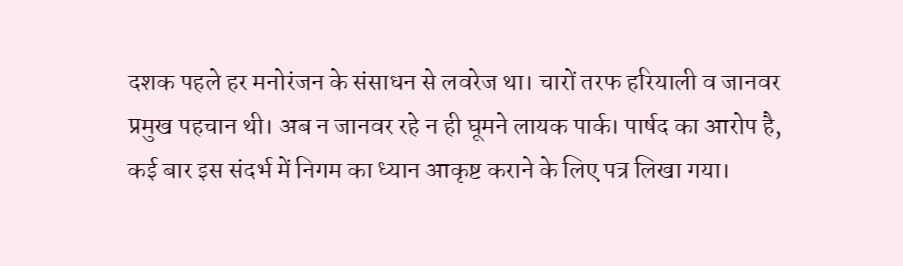दशक पहले हर मनोरंजन के संसाधन से लवरेज था। चारों तरफ हरियाली व जानवर प्रमुख पहचान थी। अब न जानवर रहे न ही घूमने लायक पार्क। पार्षद का आरोप है, कई बार इस संदर्भ में निगम का ध्यान आकृष्ट कराने के लिए पत्र लिखा गया।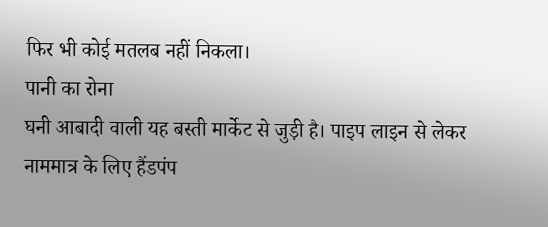फिर भी कोई मतलब नहीं निकला।
पानी का रोना
घनी आबादी वाली यह बस्ती मार्केट से जुड़ी है। पाइप लाइन से लेकर नाममात्र के लिए हैंडपंप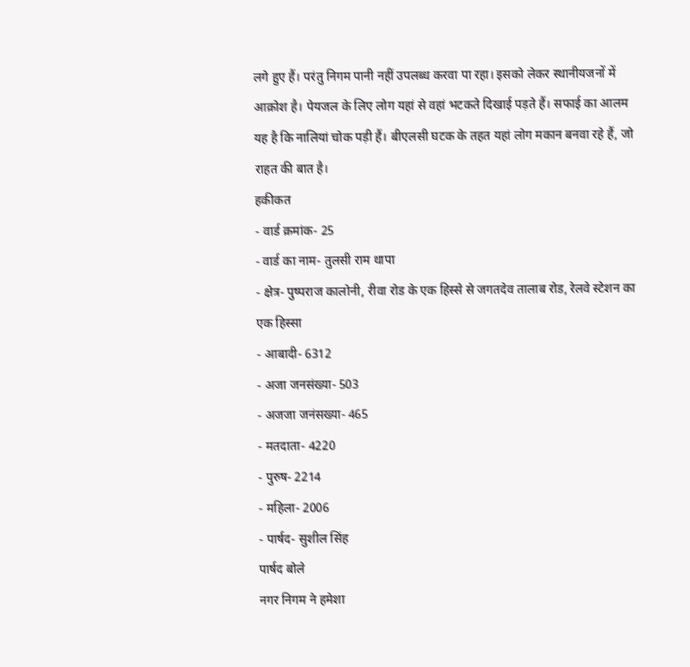लगे हुए हैं। परंतु निगम पानी नहीं उपलब्ध करवा पा रहा। इसको लेकर स्थानीयजनों में आक्रोश है। पेयजल के लिए लोग यहां से वहां भटकते दिखाई पड़ते हैं। सफाई का आलम यह है कि नालियां चोक पड़ी हैं। बीएलसी घटक के तहत यहां लोग मकान बनवा रहे हैं, जो राहत की बात है।
हकीकत
- वार्ड क्रमांक- 25
- वार्ड का नाम- तुलसी राम थापा
- क्षेत्र- पुष्पराज कालोनी, रीवा रोड के एक हिस्से से जगतदेव तालाब रोड, रेलवे स्टेशन का एक हिस्सा
- आबादी- 6312
- अजा जनसंख्या- 503
- अजजा जनंसख्या- 465
- मतदाता- 4220
- पुरुष- 2214
- महिला- 2006
- पार्षद- सुशील सिंह
पार्षद बोले
नगर निगम ने हमेशा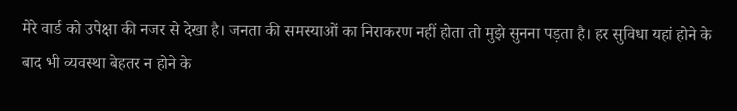मेरे वार्ड को उपेक्षा की नजर से देखा है। जनता की समस्याओं का निराकरण नहीं होता तो मुझे सुनना पड़ता है। हर सुविधा यहां होने के बाद भी व्यवस्था बेहतर न होने के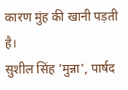कारण मुंह की खानी पड़ती है।
सुशील सिंह 'मुन्ना', पार्षद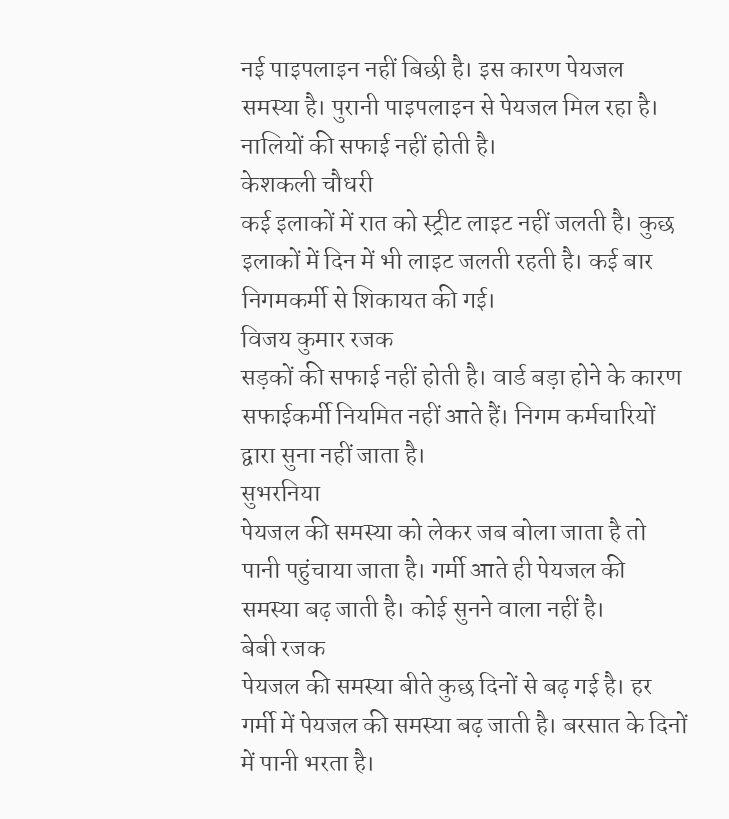नई पाइपलाइन नहीं बिछी है। इस कारण पेयजल समस्या है। पुरानी पाइपलाइन से पेयजल मिल रहा है। नालियों की सफाई नहीं होती है।
केशकली चौधरी
कई इलाकों में रात को स्ट्रीट लाइट नहीं जलती है। कुछ इलाकों में दिन में भी लाइट जलती रहती है। कई बार निगमकर्मी से शिकायत की गई।
विजय कुमार रजक
सड़कों की सफाई नहीं होती है। वार्ड बड़ा होने के कारण सफाईकर्मी नियमित नहीं आते हैं। निगम कर्मचारियों द्वारा सुना नहीं जाता है।
सुभरनिया
पेयजल की समस्या को लेकर जब बोला जाता है तो पानी पहुंचाया जाता है। गर्मी आते ही पेयजल की समस्या बढ़ जाती है। कोई सुनने वाला नहीं है।
बेबी रजक
पेयजल की समस्या बीते कुछ दिनों से बढ़ गई है। हर गर्मी में पेयजल की समस्या बढ़ जाती है। बरसात के दिनों में पानी भरता है।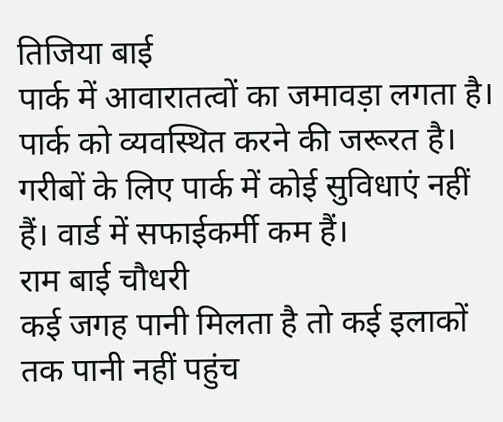तिजिया बाई
पार्क में आवारातत्वों का जमावड़ा लगता है। पार्क को व्यवस्थित करने की जरूरत है। गरीबों के लिए पार्क में कोई सुविधाएं नहीं हैं। वार्ड में सफाईकर्मी कम हैं।
राम बाई चौधरी
कई जगह पानी मिलता है तो कई इलाकों तक पानी नहीं पहुंच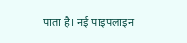पाता है। नई पाइपलाइन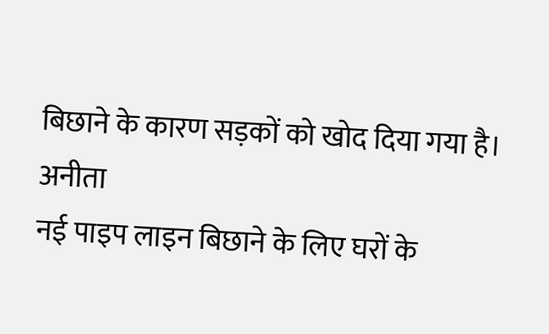बिछाने के कारण सड़कों को खोद दिया गया है।
अनीता
नई पाइप लाइन बिछाने के लिए घरों के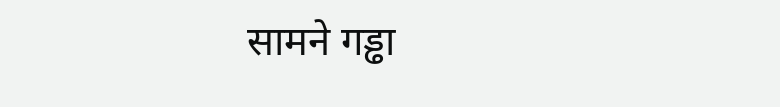सामने गड्ढा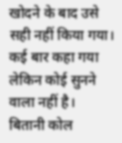खोदने के बाद उसे सही नहीं किया गया। कई बार कहा गया लेकिन कोई सुनने वाला नहीं है।
बितानी कोल